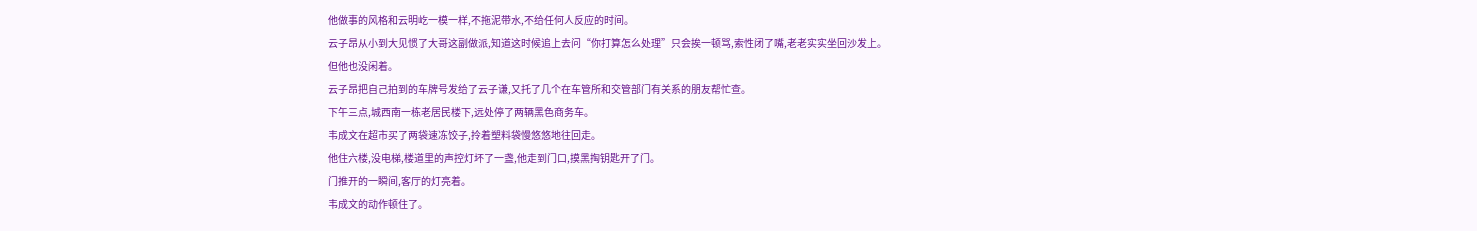他做事的风格和云明屹一模一样,不拖泥带水,不给任何人反应的时间。
云子昂从小到大见惯了大哥这副做派,知道这时候追上去问“你打算怎么处理”只会挨一顿骂,索性闭了嘴,老老实实坐回沙发上。
但他也没闲着。
云子昂把自己拍到的车牌号发给了云子谦,又托了几个在车管所和交管部门有关系的朋友帮忙查。
下午三点,城西南一栋老居民楼下,远处停了两辆黑色商务车。
韦成文在超市买了两袋速冻饺子,拎着塑料袋慢悠悠地往回走。
他住六楼,没电梯,楼道里的声控灯坏了一盏,他走到门口,摸黑掏钥匙开了门。
门推开的一瞬间,客厅的灯亮着。
韦成文的动作顿住了。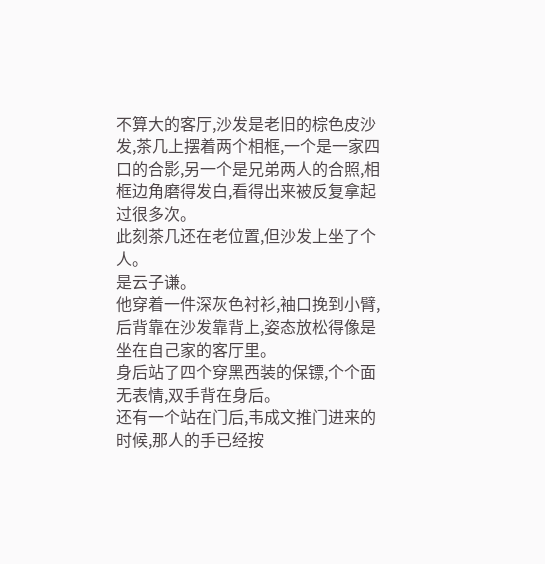不算大的客厅,沙发是老旧的棕色皮沙发,茶几上摆着两个相框,一个是一家四口的合影,另一个是兄弟两人的合照,相框边角磨得发白,看得出来被反复拿起过很多次。
此刻茶几还在老位置,但沙发上坐了个人。
是云子谦。
他穿着一件深灰色衬衫,袖口挽到小臂,后背靠在沙发靠背上,姿态放松得像是坐在自己家的客厅里。
身后站了四个穿黑西装的保镖,个个面无表情,双手背在身后。
还有一个站在门后,韦成文推门进来的时候,那人的手已经按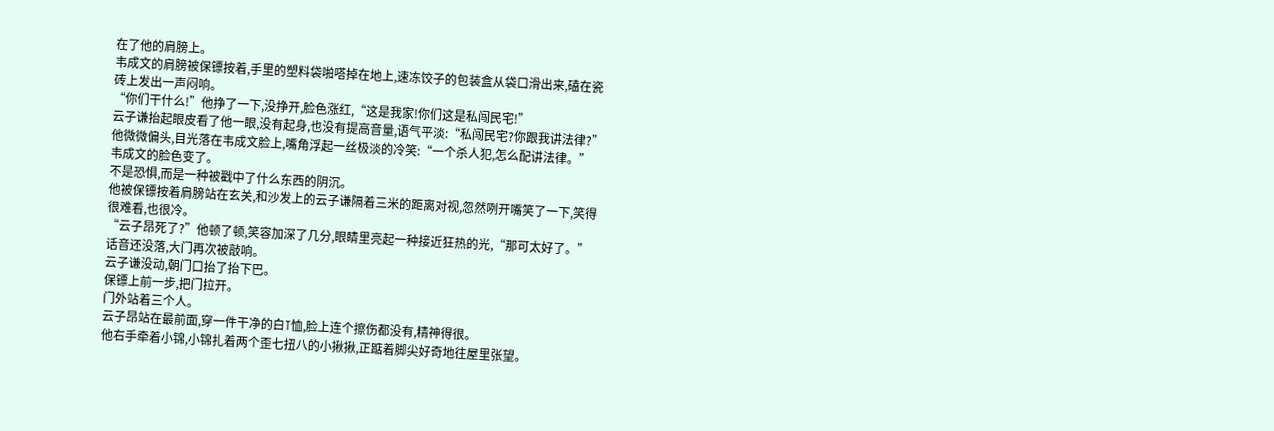在了他的肩膀上。
韦成文的肩膀被保镖按着,手里的塑料袋啪嗒掉在地上,速冻饺子的包装盒从袋口滑出来,磕在瓷砖上发出一声闷响。
“你们干什么!”他挣了一下,没挣开,脸色涨红,“这是我家!你们这是私闯民宅!”
云子谦抬起眼皮看了他一眼,没有起身,也没有提高音量,语气平淡:“私闯民宅?你跟我讲法律?”
他微微偏头,目光落在韦成文脸上,嘴角浮起一丝极淡的冷笑:“一个杀人犯,怎么配讲法律。”
韦成文的脸色变了。
不是恐惧,而是一种被戳中了什么东西的阴沉。
他被保镖按着肩膀站在玄关,和沙发上的云子谦隔着三米的距离对视,忽然咧开嘴笑了一下,笑得很难看,也很冷。
“云子昂死了?”他顿了顿,笑容加深了几分,眼睛里亮起一种接近狂热的光,“那可太好了。”
话音还没落,大门再次被敲响。
云子谦没动,朝门口抬了抬下巴。
保镖上前一步,把门拉开。
门外站着三个人。
云子昂站在最前面,穿一件干净的白T恤,脸上连个擦伤都没有,精神得很。
他右手牵着小锦,小锦扎着两个歪七扭八的小揪揪,正踮着脚尖好奇地往屋里张望。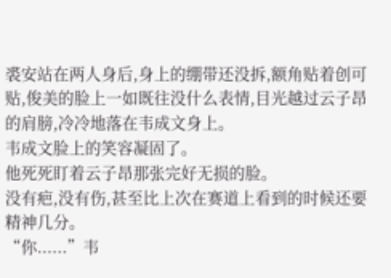裘安站在两人身后,身上的绷带还没拆,额角贴着创可贴,俊美的脸上一如既往没什么表情,目光越过云子昂的肩膀,冷冷地落在韦成文身上。
韦成文脸上的笑容凝固了。
他死死盯着云子昂那张完好无损的脸。
没有疤,没有伤,甚至比上次在赛道上看到的时候还要精神几分。
“你......”韦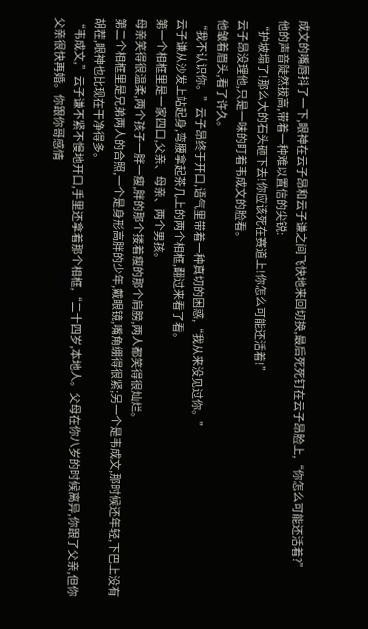成文的嘴唇抖了一下,眼神在云子昂和云子谦之间飞快地来回切换,最后死死钉在云子昂脸上,“你怎么可能还活着?”
他的声音陡然拔高,带着一种难以置信的尖锐:
“护坡塌了!那么大的石头砸下去!你应该死在赛道上!你怎么可能还活着!”
云子昂没理他,只是一味的盯着韦成文的脸看。
他皱着眉头,看了许久。
“我不认识你。”云子昂终于开口,语气里带着一种真切的困惑,“我从来没见过你。”
云子谦从沙发上站起身,弯腰拿起茶几上的两个相框,翻过来看了看。
第一个相框里是一家四口,父亲、母亲、两个男孩。
母亲笑得很温柔,两个孩子一胖一瘦,胖的那个搂着瘦的那个肩膀,两人都笑得很灿烂。
第二个相框里是兄弟两人的合照,一个是身形高胖的少年,戴眼镜,嘴角绷得很紧;另一个是韦成文,那时候还年轻,下巴上没有胡茬,眼神也比现在干净得多。
“韦成文,”云子谦不紧不慢地开口,手里还拿着那个相框,“二十四岁,本地人。父母在你八岁的时候离异,你跟了父亲,但你父亲很快再婚。你跟你哥感情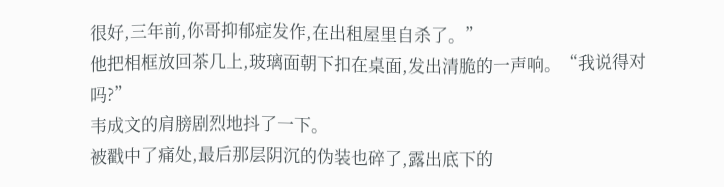很好,三年前,你哥抑郁症发作,在出租屋里自杀了。”
他把相框放回茶几上,玻璃面朝下扣在桌面,发出清脆的一声响。“我说得对吗?”
韦成文的肩膀剧烈地抖了一下。
被戳中了痛处,最后那层阴沉的伪装也碎了,露出底下的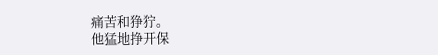痛苦和狰狞。
他猛地挣开保